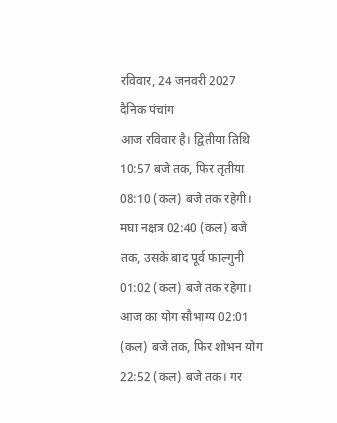रविवार, 24 जनवरी 2027
दैनिक पंचांग
आज रविवार है। द्वितीया तिथि 10:57 बजे तक, फिर तृतीया 08:10 (कल) बजे तक रहेगी। मघा नक्षत्र 02:40 (कल) बजे तक, उसके बाद पूर्व फाल्गुनी 01:02 (कल) बजे तक रहेगा। आज का योग सौभाग्य 02:01 (कल) बजे तक, फिर शोभन योग 22:52 (कल) बजे तक। गर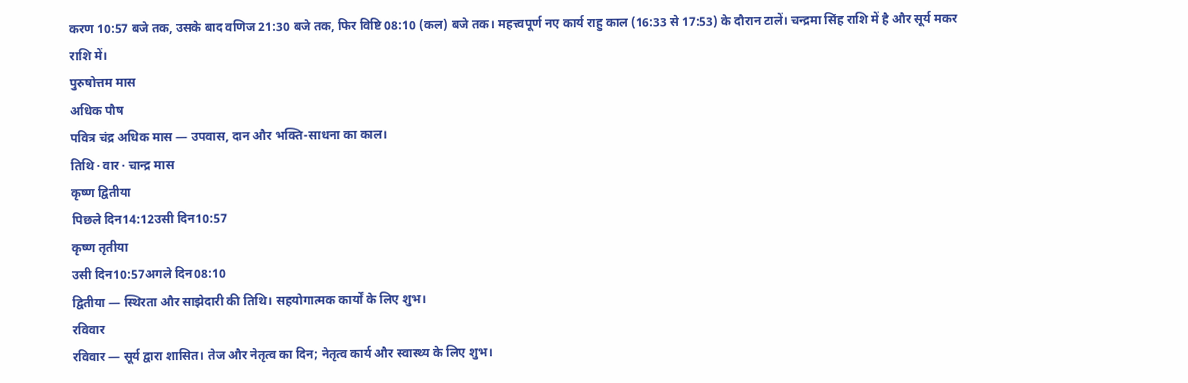करण 10:57 बजे तक, उसके बाद वणिज 21:30 बजे तक, फिर विष्टि 08:10 (कल) बजे तक। महत्त्वपूर्ण नए कार्य राहु काल (16:33 से 17:53) के दौरान टालें। चन्द्रमा सिंह राशि में है और सूर्य मकर राशि में।
पुरुषोत्तम मास
अधिक पौष
पवित्र चंद्र अधिक मास — उपवास, दान और भक्ति-साधना का काल।
तिथि · वार · चान्द्र मास
कृष्ण द्वितीया
पिछले दिन14:12उसी दिन10:57
कृष्ण तृतीया
उसी दिन10:57अगले दिन08:10
द्वितीया — स्थिरता और साझेदारी की तिथि। सहयोगात्मक कार्यों के लिए शुभ।
रविवार
रविवार — सूर्य द्वारा शासित। तेज और नेतृत्व का दिन; नेतृत्व कार्य और स्वास्थ्य के लिए शुभ।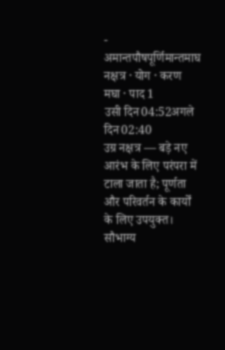- अमान्तपौषपूर्णिमान्तमाघ
नक्षत्र · योग · करण
मघा · पाद 1
उसी दिन04:52अगले दिन02:40
उग्र नक्षत्र — बड़े नए आरंभ के लिए परंपरा में टाला जाता है; पूर्णता और परिवर्तन के कार्यों के लिए उपयुक्त।
सौभाग्य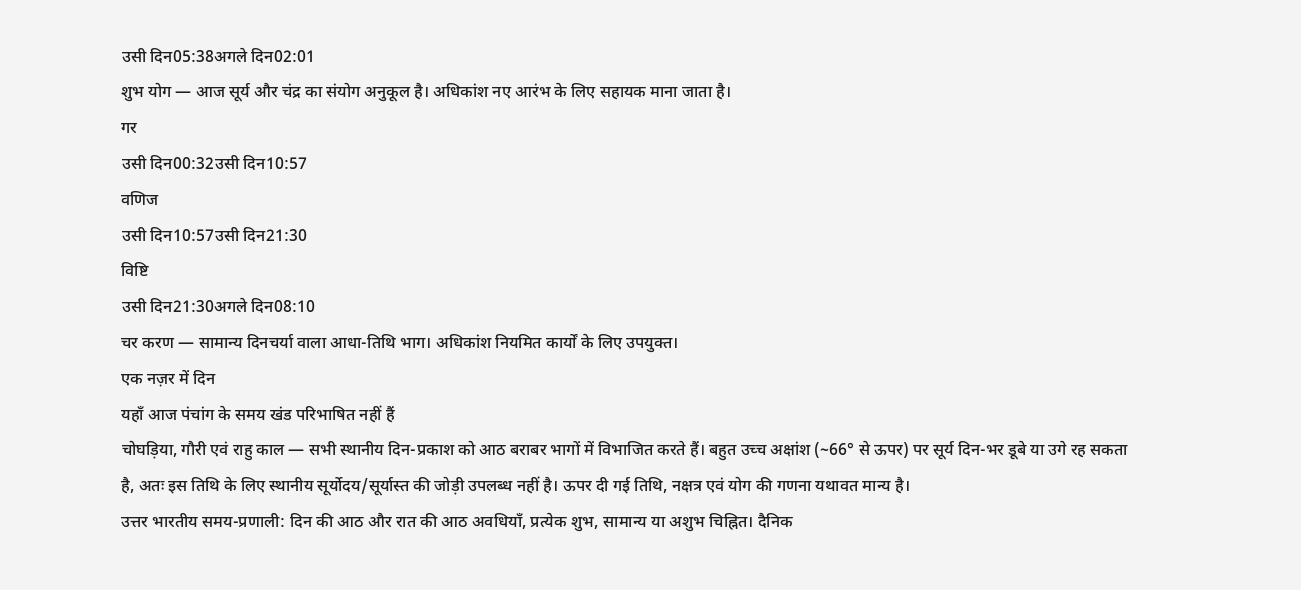उसी दिन05:38अगले दिन02:01
शुभ योग — आज सूर्य और चंद्र का संयोग अनुकूल है। अधिकांश नए आरंभ के लिए सहायक माना जाता है।
गर
उसी दिन00:32उसी दिन10:57
वणिज
उसी दिन10:57उसी दिन21:30
विष्टि
उसी दिन21:30अगले दिन08:10
चर करण — सामान्य दिनचर्या वाला आधा-तिथि भाग। अधिकांश नियमित कार्यों के लिए उपयुक्त।
एक नज़र में दिन
यहाँ आज पंचांग के समय खंड परिभाषित नहीं हैं
चोघड़िया, गौरी एवं राहु काल — सभी स्थानीय दिन-प्रकाश को आठ बराबर भागों में विभाजित करते हैं। बहुत उच्च अक्षांश (~66° से ऊपर) पर सूर्य दिन-भर डूबे या उगे रह सकता है, अतः इस तिथि के लिए स्थानीय सूर्योदय/सूर्यास्त की जोड़ी उपलब्ध नहीं है। ऊपर दी गई तिथि, नक्षत्र एवं योग की गणना यथावत मान्य है।
उत्तर भारतीय समय-प्रणाली: दिन की आठ और रात की आठ अवधियाँ, प्रत्येक शुभ, सामान्य या अशुभ चिह्नित। दैनिक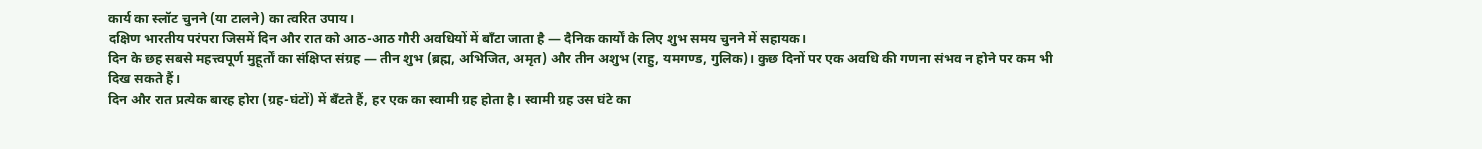कार्य का स्लॉट चुनने (या टालने) का त्वरित उपाय।
दक्षिण भारतीय परंपरा जिसमें दिन और रात को आठ-आठ गौरी अवधियों में बाँटा जाता है — दैनिक कार्यों के लिए शुभ समय चुनने में सहायक।
दिन के छह सबसे महत्त्वपूर्ण मुहूर्तों का संक्षिप्त संग्रह — तीन शुभ (ब्रह्म, अभिजित, अमृत) और तीन अशुभ (राहु, यमगण्ड, गुलिक)। कुछ दिनों पर एक अवधि की गणना संभव न होने पर कम भी दिख सकते हैं।
दिन और रात प्रत्येक बारह होरा (ग्रह-घंटों) में बँटते हैं, हर एक का स्वामी ग्रह होता है। स्वामी ग्रह उस घंटे का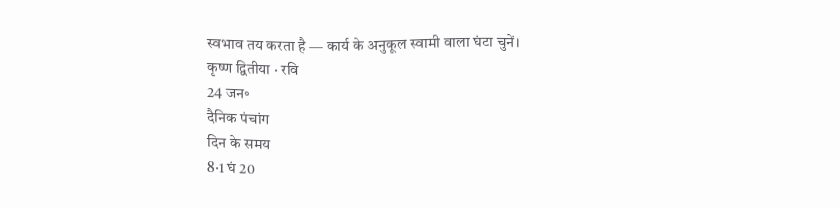स्वभाव तय करता है — कार्य के अनुकूल स्वामी वाला घंटा चुनें।
कृष्ण द्वितीया · रवि
24 जन॰
दैनिक पंचांग
दिन के समय
8·1 घं 20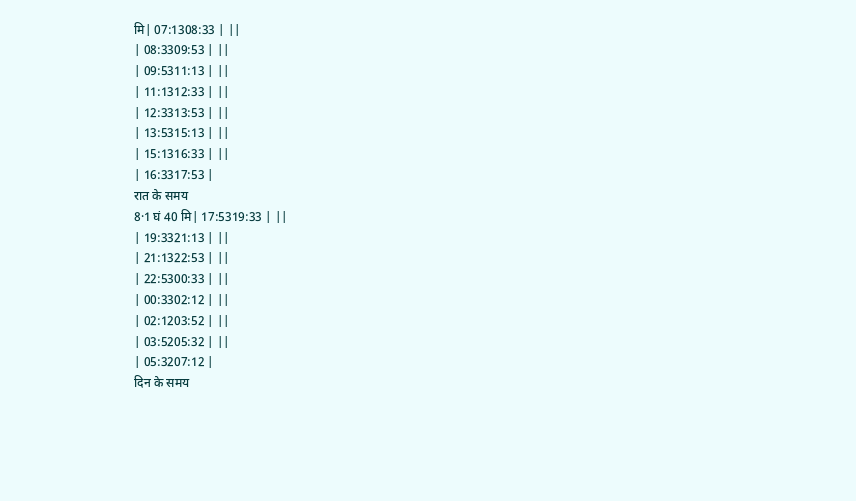मि| 07:1308:33 | ||
| 08:3309:53 | ||
| 09:5311:13 | ||
| 11:1312:33 | ||
| 12:3313:53 | ||
| 13:5315:13 | ||
| 15:1316:33 | ||
| 16:3317:53 |
रात के समय
8·1 घं 40 मि| 17:5319:33 | ||
| 19:3321:13 | ||
| 21:1322:53 | ||
| 22:5300:33 | ||
| 00:3302:12 | ||
| 02:1203:52 | ||
| 03:5205:32 | ||
| 05:3207:12 |
दिन के समय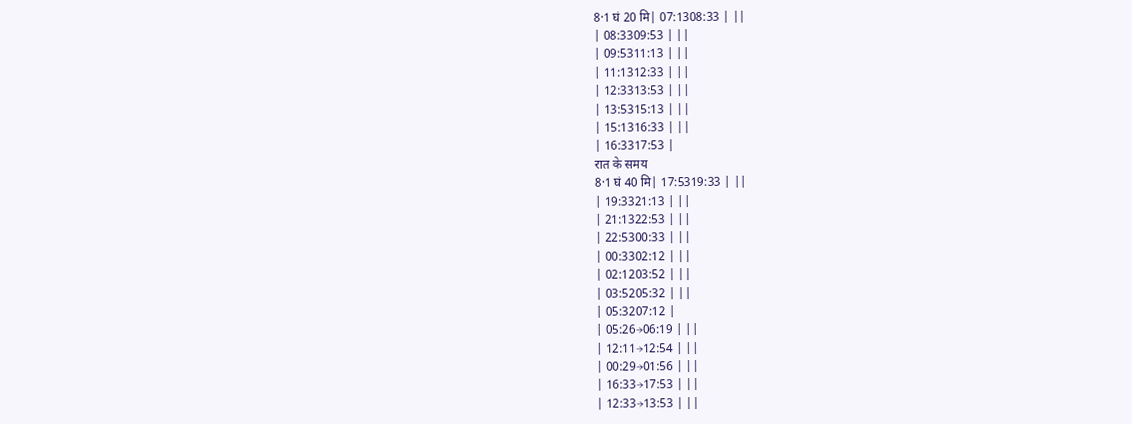8·1 घं 20 मि| 07:1308:33 | ||
| 08:3309:53 | ||
| 09:5311:13 | ||
| 11:1312:33 | ||
| 12:3313:53 | ||
| 13:5315:13 | ||
| 15:1316:33 | ||
| 16:3317:53 |
रात के समय
8·1 घं 40 मि| 17:5319:33 | ||
| 19:3321:13 | ||
| 21:1322:53 | ||
| 22:5300:33 | ||
| 00:3302:12 | ||
| 02:1203:52 | ||
| 03:5205:32 | ||
| 05:3207:12 |
| 05:26→06:19 | ||
| 12:11→12:54 | ||
| 00:29→01:56 | ||
| 16:33→17:53 | ||
| 12:33→13:53 | ||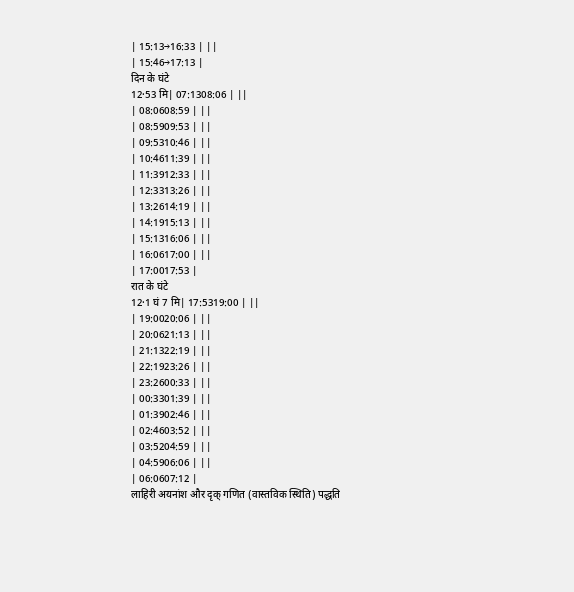| 15:13→16:33 | ||
| 15:46→17:13 |
दिन के घंटे
12·53 मि| 07:1308:06 | ||
| 08:0608:59 | ||
| 08:5909:53 | ||
| 09:5310:46 | ||
| 10:4611:39 | ||
| 11:3912:33 | ||
| 12:3313:26 | ||
| 13:2614:19 | ||
| 14:1915:13 | ||
| 15:1316:06 | ||
| 16:0617:00 | ||
| 17:0017:53 |
रात के घंटे
12·1 घं 7 मि| 17:5319:00 | ||
| 19:0020:06 | ||
| 20:0621:13 | ||
| 21:1322:19 | ||
| 22:1923:26 | ||
| 23:2600:33 | ||
| 00:3301:39 | ||
| 01:3902:46 | ||
| 02:4603:52 | ||
| 03:5204:59 | ||
| 04:5906:06 | ||
| 06:0607:12 |
लाहिरी अयनांश और दृक् गणित (वास्तविक स्थिति) पद्धति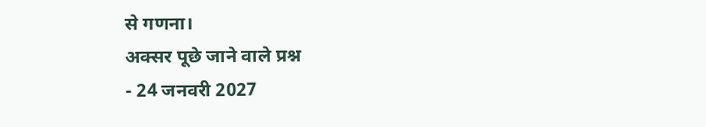से गणना।
अक्सर पूछे जाने वाले प्रश्न
- 24 जनवरी 2027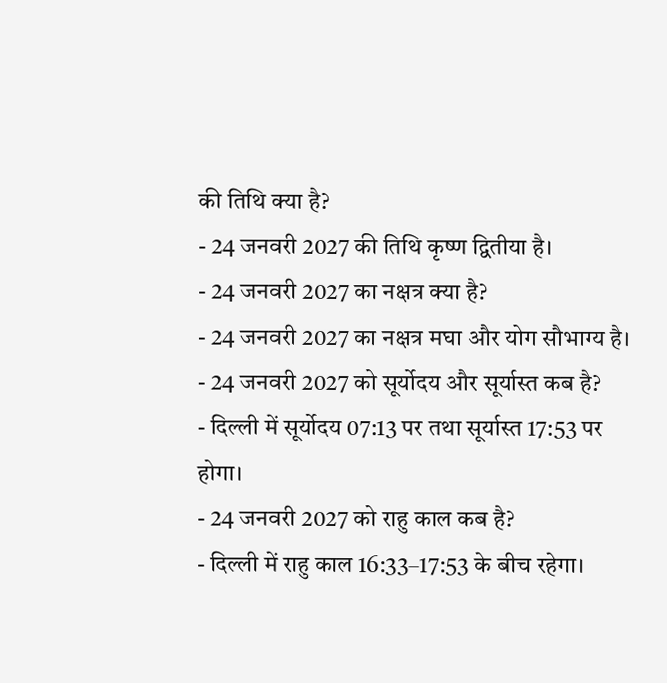की तिथि क्या है?
- 24 जनवरी 2027 की तिथि कृष्ण द्वितीया है।
- 24 जनवरी 2027 का नक्षत्र क्या है?
- 24 जनवरी 2027 का नक्षत्र मघा और योग सौभाग्य है।
- 24 जनवरी 2027 को सूर्योदय और सूर्यास्त कब है?
- दिल्ली में सूर्योदय 07:13 पर तथा सूर्यास्त 17:53 पर होगा।
- 24 जनवरी 2027 को राहु काल कब है?
- दिल्ली में राहु काल 16:33–17:53 के बीच रहेगा।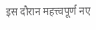इस दौरान महत्त्वपूर्ण नए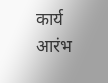कार्य आरंभ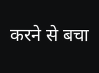करने से बचा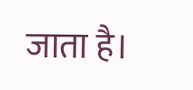जाता है।